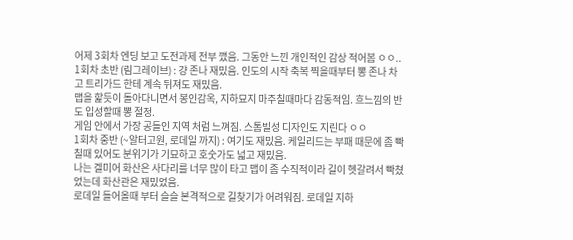어제 3회차 엔딩 보고 도전과제 전부 깼음. 그동안 느낀 개인적인 감상 적어봄 ㅇㅇ..
1회차 초반 (림그레이브) : 걍 존나 재밌음. 인도의 시작 축복 찍을때부터 뽕 존나 차고 트리가드 한테 계속 뒤져도 재밌음.
맵을 핥듯이 돌아다니면서 봉인감옥, 지하묘지 마주칠때마다 감동적임. 흐느낌의 반도 입성할때 뽕 절정.
게임 안에서 가장 공들인 지역 처럼 느껴짐. 스톰빌성 디자인도 지린다 ㅇㅇ
1회차 중반 (~알터고원, 로데일 까지) : 여기도 재밌음. 케일리드는 부패 때문에 좀 빡칠때 있어도 분위기가 기묘하고 호숫가도 넓고 재밌음.
나는 겔미어 화산은 사다리를 너무 많이 타고 맵이 좀 수직적이라 길이 헷갈려서 빡쳤었는데 화산관은 재밌었음.
로데일 들어올때 부터 슬슬 본격적으로 길찾기가 어려워짐. 로데일 지하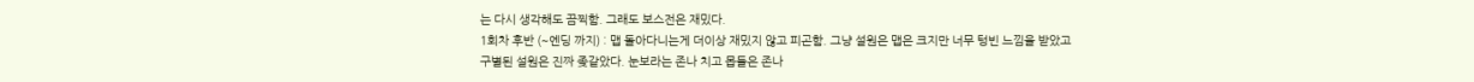는 다시 생각해도 끔찍함. 그래도 보스전은 재밌다.
1회차 후반 (~엔딩 까지) : 맵 돌아다니는게 더이상 재밌지 않고 피곤함. 그냥 설원은 맵은 크지만 너무 텅빈 느낌을 받았고
구별된 설원은 진짜 좆같았다. 눈보라는 존나 치고 몹들은 존나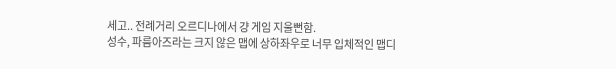세고.. 전례거리 오르디나에서 걍 게임 지울뻔함.
성수, 파름아즈라는 크지 않은 맵에 상하좌우로 너무 입체적인 맵디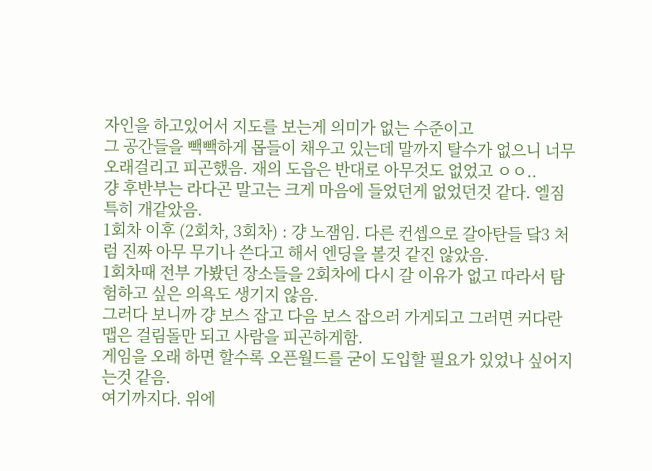자인을 하고있어서 지도를 보는게 의미가 없는 수준이고
그 공간들을 빽빽하게 몹들이 채우고 있는데 말까지 탈수가 없으니 너무 오래걸리고 피곤했음. 재의 도읍은 반대로 아무것도 없었고 ㅇㅇ..
걍 후반부는 라다곤 말고는 크게 마음에 들었던게 없었던것 같다. 엘짐 특히 개같았음.
1회차 이후 (2회차, 3회차) : 걍 노잼임. 다른 컨셉으로 갈아탄들 닼3 처럼 진짜 아무 무기나 쓴다고 해서 엔딩을 볼것 같진 않았음.
1회차때 전부 가봤던 장소들을 2회차에 다시 갈 이유가 없고 따라서 탐험하고 싶은 의욕도 생기지 않음.
그러다 보니까 걍 보스 잡고 다음 보스 잡으러 가게되고 그러면 커다란 맵은 걸림돌만 되고 사람을 피곤하게함.
게임을 오래 하면 할수록 오픈월드를 굳이 도입할 필요가 있었나 싶어지는것 같음.
여기까지다. 위에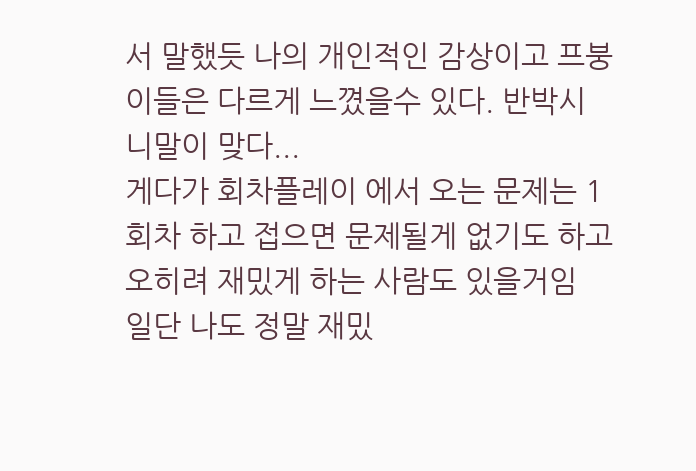서 말했듯 나의 개인적인 감상이고 프붕이들은 다르게 느꼈을수 있다. 반박시 니말이 맞다...
게다가 회차플레이 에서 오는 문제는 1회차 하고 접으면 문제될게 없기도 하고 오히려 재밌게 하는 사람도 있을거임
일단 나도 정말 재밌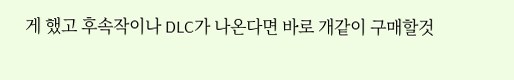게 했고 후속작이나 DLC가 나온다면 바로 개같이 구매할것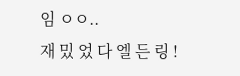임 ㅇㅇ..
재 밌 었 다 엘 든 링 !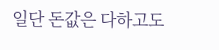일단 돈값은 다하고도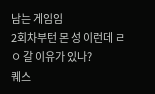남는 게임임
2회차부턴 몬 성 이런데 ㄹㅇ 갈 이유가 있나?
퀘스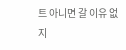트 아니면 갈 이유 없지